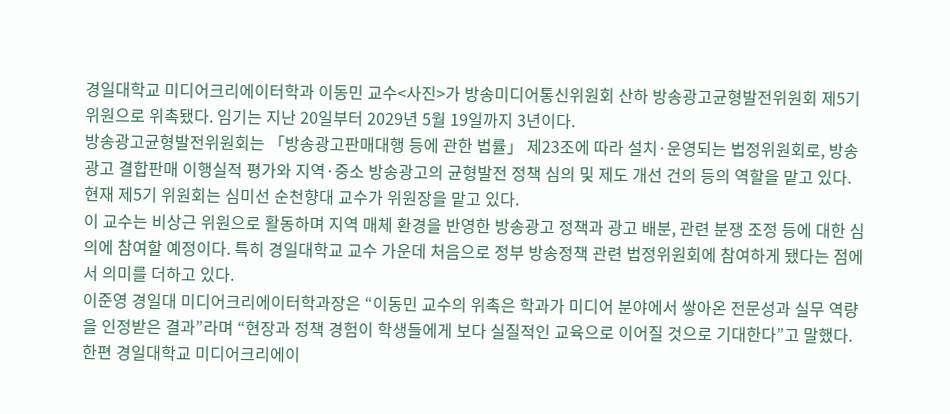경일대학교 미디어크리에이터학과 이동민 교수<사진>가 방송미디어통신위원회 산하 방송광고균형발전위원회 제5기 위원으로 위촉됐다. 임기는 지난 20일부터 2029년 5월 19일까지 3년이다.
방송광고균형발전위원회는 「방송광고판매대행 등에 관한 법률」 제23조에 따라 설치·운영되는 법정위원회로, 방송광고 결합판매 이행실적 평가와 지역·중소 방송광고의 균형발전 정책 심의 및 제도 개선 건의 등의 역할을 맡고 있다. 현재 제5기 위원회는 심미선 순천향대 교수가 위원장을 맡고 있다.
이 교수는 비상근 위원으로 활동하며 지역 매체 환경을 반영한 방송광고 정책과 광고 배분, 관련 분쟁 조정 등에 대한 심의에 참여할 예정이다. 특히 경일대학교 교수 가운데 처음으로 정부 방송정책 관련 법정위원회에 참여하게 됐다는 점에서 의미를 더하고 있다.
이준영 경일대 미디어크리에이터학과장은 “이동민 교수의 위촉은 학과가 미디어 분야에서 쌓아온 전문성과 실무 역량을 인정받은 결과”라며 “현장과 정책 경험이 학생들에게 보다 실질적인 교육으로 이어질 것으로 기대한다”고 말했다.
한편 경일대학교 미디어크리에이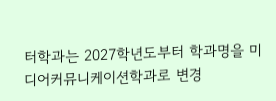터학과는 2027학년도부터 학과명을 미디어커뮤니케이션학과로 변경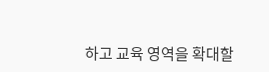하고 교육 영역을 확대할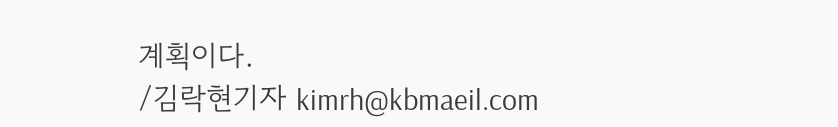계획이다.
/김락현기자 kimrh@kbmaeil.com